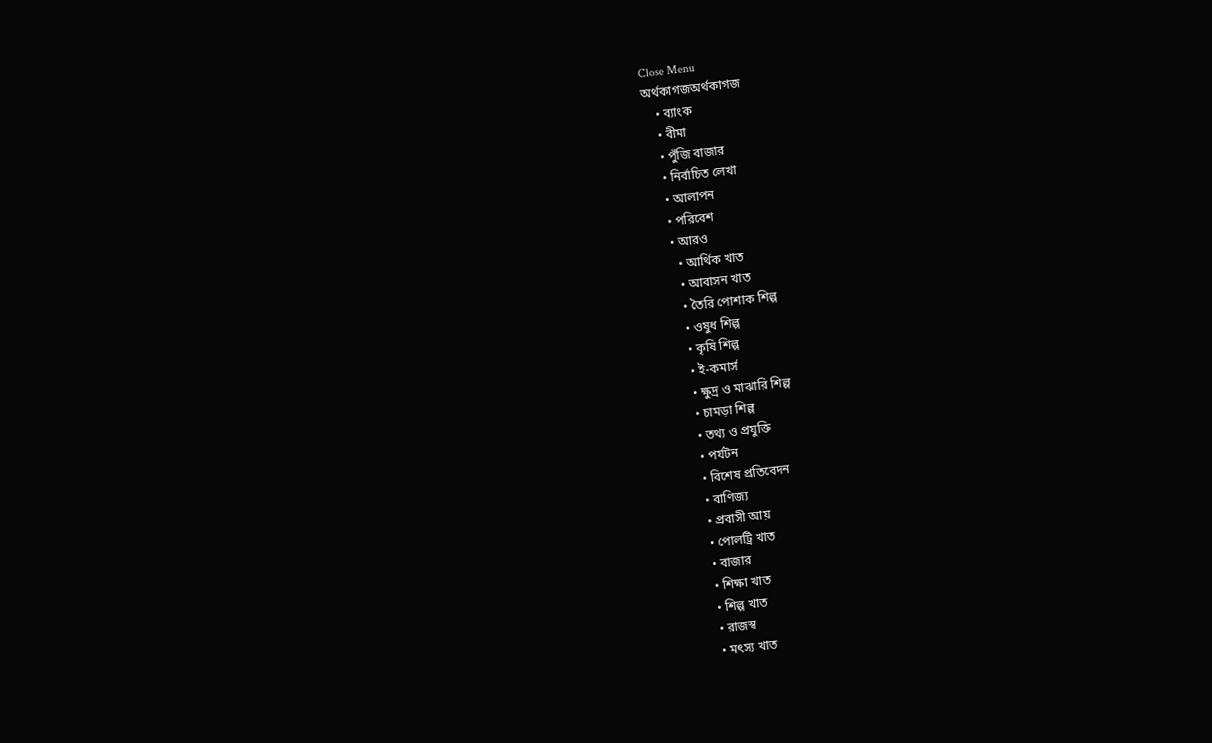Close Menu
অর্থকাগজঅর্থকাগজ
    • ব্যাংক
    • বীমা
    • পুঁজি বাজার
    • নির্বাচিত লেখা
    • আলাপন
    • পরিবেশ
    • আরও
      • আর্থিক খাত
      • আবাসন খাত
      • তৈরি পোশাক শিল্প
      • ওষুধ শিল্প
      • কৃষি শিল্প
      • ই-কমার্স
      • ক্ষুদ্র ও মাঝারি শিল্প
      • চামড়া শিল্প
      • তথ্য ও প্রযুক্তি
      • পর্যটন
      • বিশেষ প্রতিবেদন
      • বাণিজ্য
      • প্রবাসী আয়
      • পোলট্রি খাত
      • বাজার
      • শিক্ষা খাত
      • শিল্প খাত
      • রাজস্ব
      • মৎস্য খাত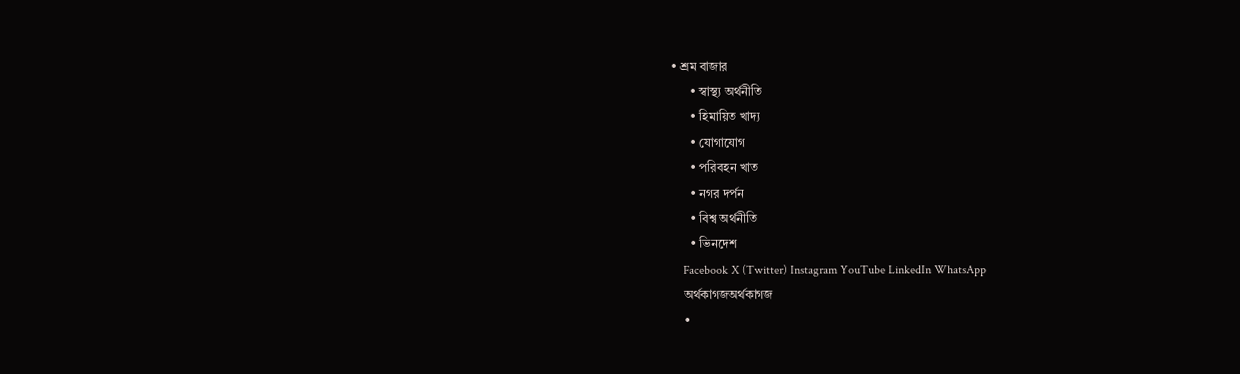• শ্রম বাজার
      • স্বাস্থ্য অর্থনীতি
      • হিমায়িত খাদ্য
      • যোগাযোগ
      • পরিবহন খাত
      • নগর দর্পন
      • বিশ্ব অর্থনীতি
      • ভিনদেশ
    Facebook X (Twitter) Instagram YouTube LinkedIn WhatsApp
    অর্থকাগজঅর্থকাগজ
    •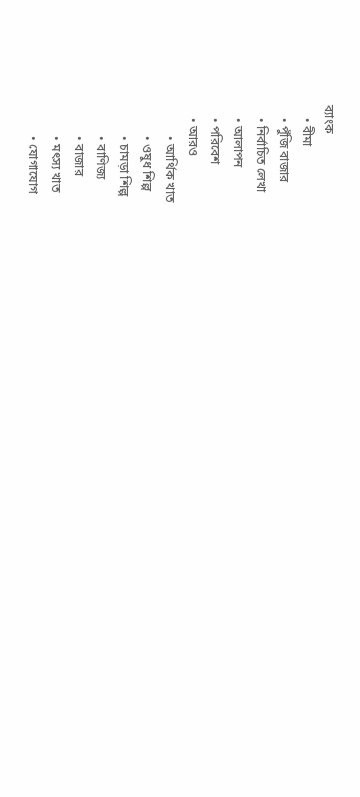ব্যাংক
    • বীমা
    • পুঁজি বাজার
    • নির্বাচিত লেখা
    • আলাপন
    • পরিবেশ
    • আরও
          • আর্থিক খাত
          • ওষুধ শিল্প
          • চামড়া শিল্প
          • বাণিজ্য
          • বাজার
          • মৎস্য খাত
          • যোগাযোগ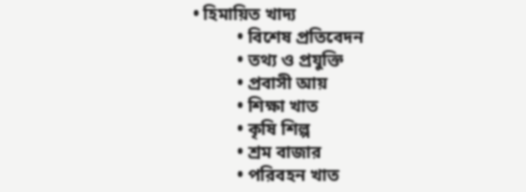• হিমায়িত খাদ্য
          • বিশেষ প্রতিবেদন
          • তথ্য ও প্রযুক্তি
          • প্রবাসী আয়
          • শিক্ষা খাত
          • কৃষি শিল্প
          • শ্রম বাজার
          • পরিবহন খাত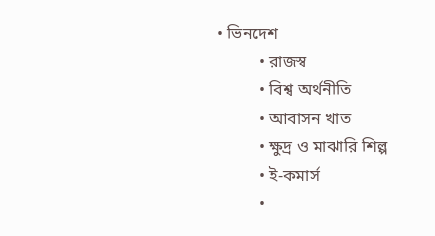• ভিনদেশ
          • রাজস্ব
          • বিশ্ব অর্থনীতি
          • আবাসন খাত
          • ক্ষুদ্র ও মাঝারি শিল্প
          • ই-কমার্স
          •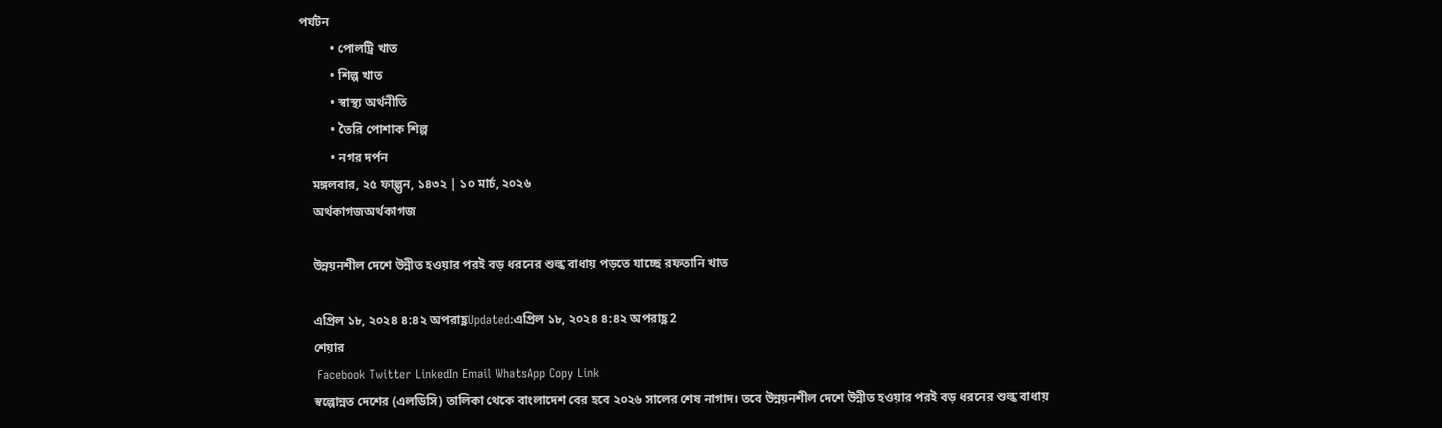পর্যটন
          • পোলট্রি খাত
          • শিল্প খাত
          • স্বাস্থ্য অর্থনীতি
          • তৈরি পোশাক শিল্প
          • নগর দর্পন
    মঙ্গলবার, ২৫ ফাল্গুন, ১৪৩২ | ১০ মার্চ, ২০২৬
    অর্থকাগজঅর্থকাগজ

    উন্নয়নশীল দেশে উন্নীত হওয়ার পরই বড় ধরনের শুল্ক বাধায় পড়তে যাচ্ছে রফতানি খাত

    এপ্রিল ১৮, ২০২৪ ৪:৪২ অপরাহ্ণUpdated:এপ্রিল ১৮, ২০২৪ ৪:৪২ অপরাহ্ণ2
    শেয়ার
    Facebook Twitter LinkedIn Email WhatsApp Copy Link
    স্বল্পোন্নত দেশের (এলডিসি) তালিকা থেকে বাংলাদেশ বের হবে ২০২৬ সালের শেষ নাগাদ। তবে উন্নয়নশীল দেশে উন্নীত হওয়ার পরই বড় ধরনের শুল্ক বাধায়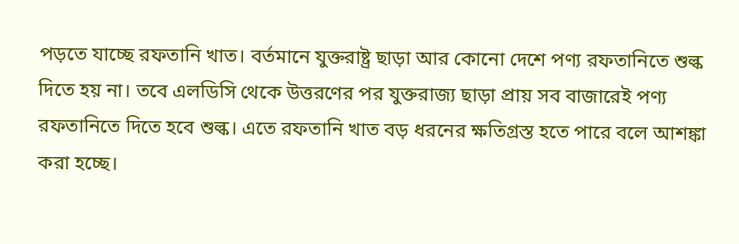পড়তে যাচ্ছে রফতানি খাত। বর্তমানে যুক্তরাষ্ট্র ছাড়া আর কোনো দেশে পণ্য রফতানিতে শুল্ক দিতে হয় না। তবে এলডিসি থেকে উত্তরণের পর যুক্তরাজ্য ছাড়া প্রায় সব বাজারেই পণ্য রফতানিতে দিতে হবে শুল্ক। এতে রফতানি খাত বড় ধরনের ক্ষতিগ্রস্ত হতে পারে বলে আশঙ্কা করা হচ্ছে।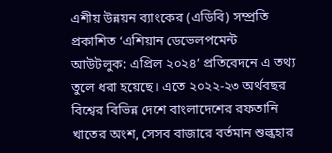এশীয় উন্নয়ন ব্যাংকের (এডিবি) সম্প্রতি প্রকাশিত ‘এশিয়ান ডেভেলপমেন্ট আউটলুক: এপ্রিল ২০২৪’ প্রতিবেদনে এ তথ্য তুলে ধরা হয়েছে। এতে ২০২২-২৩ অর্থবছর বিশ্বের বিভিন্ন দেশে বাংলাদেশের রফতানি খাতের অংশ, সেসব বাজারে বর্তমান শুল্কহার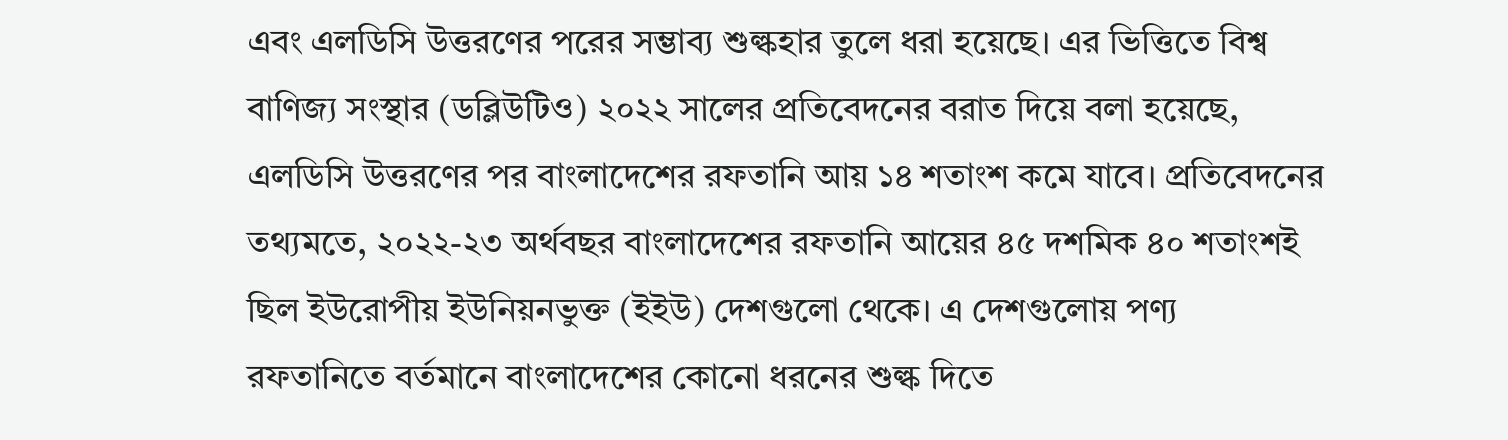এবং এলডিসি উত্তরণের পরের সম্ভাব্য শুল্কহার তুলে ধরা হয়েছে। এর ভিত্তিতে বিশ্ব বাণিজ্য সংস্থার (ডব্লিউটিও) ২০২২ সালের প্রতিবেদনের বরাত দিয়ে বলা হয়েছে, এলডিসি উত্তরণের পর বাংলাদেশের রফতানি আয় ১৪ শতাংশ কমে যাবে। প্রতিবেদনের তথ্যমতে, ২০২২-২৩ অর্থবছর বাংলাদেশের রফতানি আয়ের ৪৫ দশমিক ৪০ শতাংশই ছিল ইউরোপীয় ইউনিয়নভুক্ত (ইইউ) দেশগুলো থেকে। এ দেশগুলোয় পণ্য রফতানিতে বর্তমানে বাংলাদেশের কোনো ধরনের শুল্ক দিতে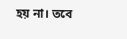হয় না। তবে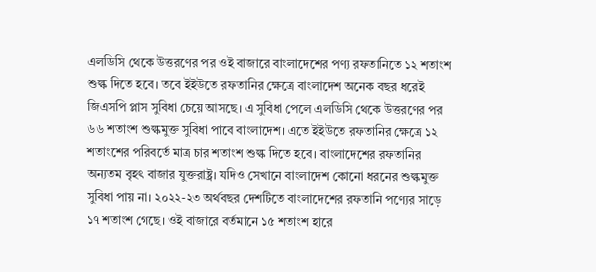এলডিসি থেকে উত্তরণের পর ওই বাজারে বাংলাদেশের পণ্য রফতানিতে ১২ শতাংশ শুল্ক দিতে হবে। তবে ইইউতে রফতানির ক্ষেত্রে বাংলাদেশ অনেক বছর ধরেই জিএসপি প্লাস সুবিধা চেয়ে আসছে। এ সুবিধা পেলে এলডিসি থেকে উত্তরণের পর ৬৬ শতাংশ শুল্কমুক্ত সুবিধা পাবে বাংলাদেশ। এতে ইইউতে রফতানির ক্ষেত্রে ১২ শতাংশের পরিবর্তে মাত্র চার শতাংশ শুল্ক দিতে হবে। বাংলাদেশের রফতানির অন্যতম বৃহৎ বাজার যুক্তরাষ্ট্র। যদিও সেখানে বাংলাদেশ কোনো ধরনের শুল্কমুক্ত সুবিধা পায় না। ২০২২-২৩ অর্থবছর দেশটিতে বাংলাদেশের রফতানি পণ্যের সাড়ে ১৭ শতাংশ গেছে। ওই বাজারে বর্তমানে ১৫ শতাংশ হারে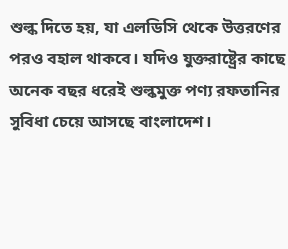শুল্ক দিতে হয়, যা এলডিসি থেকে উত্তরণের পরও বহাল থাকবে। যদিও যুক্তরাষ্ট্রের কাছে অনেক বছর ধরেই শুল্কমুক্ত পণ্য রফতানির সুবিধা চেয়ে আসছে বাংলাদেশ।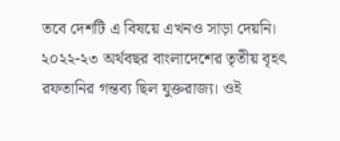তবে দেশটি এ বিষয়ে এখনও সাড়া দেয়নি। ২০২২-২৩ অর্থবছর বাংলাদেশের তৃতীয় বৃহৎ রফতানির গন্তব্য ছিল যুক্তরাজ্য। ওই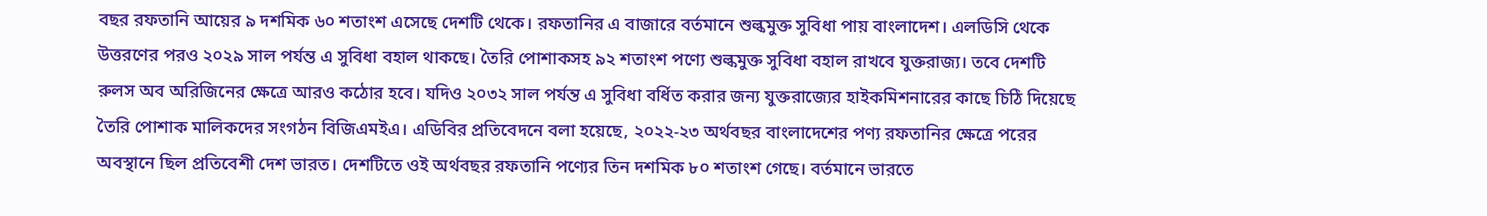বছর রফতানি আয়ের ৯ দশমিক ৬০ শতাংশ এসেছে দেশটি থেকে। রফতানির এ বাজারে বর্তমানে শুল্কমুক্ত সুবিধা পায় বাংলাদেশ। এলডিসি থেকে উত্তরণের পরও ২০২৯ সাল পর্যন্ত এ সুবিধা বহাল থাকছে। তৈরি পোশাকসহ ৯২ শতাংশ পণ্যে শুল্কমুক্ত সুবিধা বহাল রাখবে যুক্তরাজ্য। তবে দেশটি রুলস অব অরিজিনের ক্ষেত্রে আরও কঠোর হবে। যদিও ২০৩২ সাল পর্যন্ত এ সুবিধা বর্ধিত করার জন্য যুক্তরাজ্যের হাইকমিশনারের কাছে চিঠি দিয়েছে তৈরি পোশাক মালিকদের সংগঠন বিজিএমইএ। এডিবির প্রতিবেদনে বলা হয়েছে, ২০২২-২৩ অর্থবছর বাংলাদেশের পণ্য রফতানির ক্ষেত্রে পরের অবস্থানে ছিল প্রতিবেশী দেশ ভারত। দেশটিতে ওই অর্থবছর রফতানি পণ্যের তিন দশমিক ৮০ শতাংশ গেছে। বর্তমানে ভারতে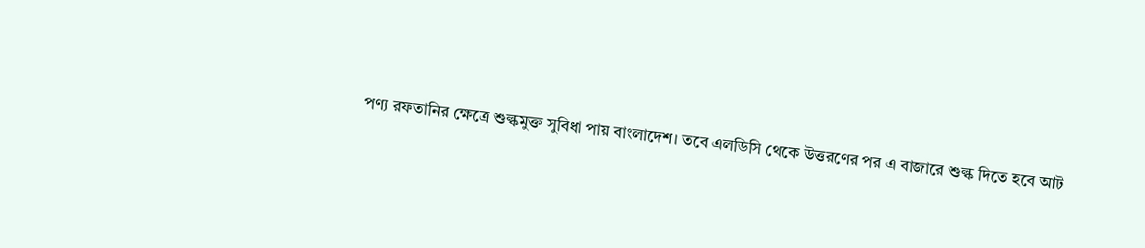পণ্য রফতানির ক্ষেত্রে শুল্কমুক্ত সুবিধা পায় বাংলাদেশ। তবে এলডিসি থেকে উত্তরণের পর এ বাজারে শুল্ক দিতে হবে আট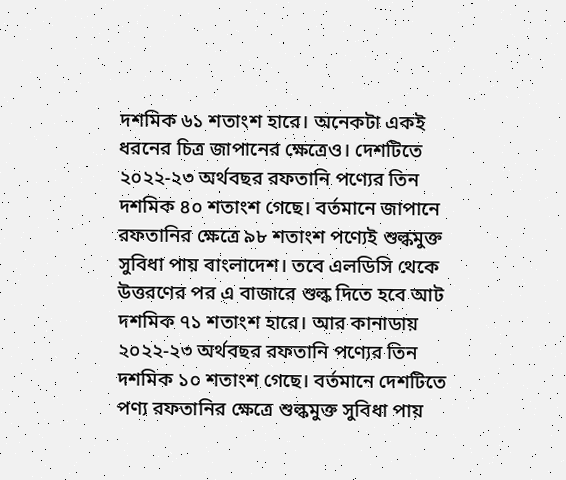দশমিক ৬১ শতাংশ হারে। অনেকটা একই ধরনের চিত্র জাপানের ক্ষেত্রেও। দেশটিতে ২০২২-২৩ অর্থবছর রফতানি পণ্যের তিন দশমিক ৪০ শতাংশ গেছে। বর্তমানে জাপানে রফতানির ক্ষেত্রে ৯৮ শতাংশ পণ্যেই শুল্কমুক্ত সুবিধা পায় বাংলাদেশ। তবে এলডিসি থেকে উত্তরণের পর এ বাজারে শুল্ক দিতে হবে আট দশমিক ৭১ শতাংশ হারে। আর কানাডায় ২০২২-২৩ অর্থবছর রফতানি পণ্যের তিন দশমিক ১০ শতাংশ গেছে। বর্তমানে দেশটিতে পণ্য রফতানির ক্ষেত্রে শুল্কমুক্ত সুবিধা পায়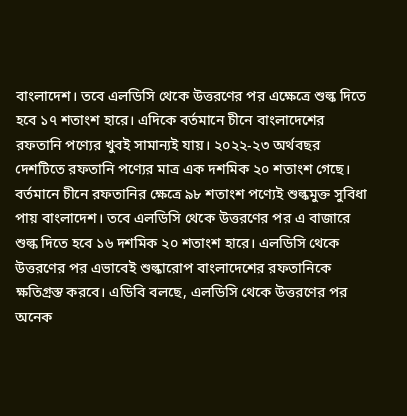বাংলাদেশ। তবে এলডিসি থেকে উত্তরণের পর এক্ষেত্রে শুল্ক দিতে হবে ১৭ শতাংশ হারে। এদিকে বর্তমানে চীনে বাংলাদেশের রফতানি পণ্যের খুবই সামান্যই যায়। ২০২২-২৩ অর্থবছর দেশটিতে রফতানি পণ্যের মাত্র এক দশমিক ২০ শতাংশ গেছে। বর্তমানে চীনে রফতানির ক্ষেত্রে ৯৮ শতাংশ পণ্যেই শুল্কমুক্ত সুবিধা পায় বাংলাদেশ। তবে এলডিসি থেকে উত্তরণের পর এ বাজারে শুল্ক দিতে হবে ১৬ দশমিক ২০ শতাংশ হারে। এলডিসি থেকে উত্তরণের পর এভাবেই শুল্কারোপ বাংলাদেশের রফতানিকে ক্ষতিগ্রস্ত করবে। এডিবি বলছে, এলডিসি থেকে উত্তরণের পর অনেক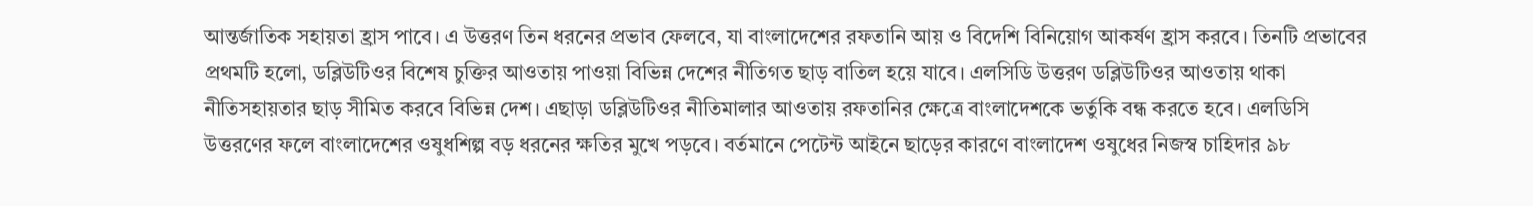আন্তর্জাতিক সহায়তা হ্রাস পাবে। এ উত্তরণ তিন ধরনের প্রভাব ফেলবে, যা বাংলাদেশের রফতানি আয় ও বিদেশি বিনিয়োগ আকর্ষণ হ্রাস করবে। তিনটি প্রভাবের প্রথমটি হলো, ডব্লিউটিওর বিশেষ চুক্তির আওতায় পাওয়া বিভিন্ন দেশের নীতিগত ছাড় বাতিল হয়ে যাবে। এলসিডি উত্তরণ ডব্লিউটিওর আওতায় থাকা নীতিসহায়তার ছাড় সীমিত করবে বিভিন্ন দেশ। এছাড়া ডব্লিউটিওর নীতিমালার আওতায় রফতানির ক্ষেত্রে বাংলাদেশকে ভর্তুকি বন্ধ করতে হবে। এলডিসি উত্তরণের ফলে বাংলাদেশের ওষুধশিল্প বড় ধরনের ক্ষতির মুখে পড়বে। বর্তমানে পেটেন্ট আইনে ছাড়ের কারণে বাংলাদেশ ওষুধের নিজস্ব চাহিদার ৯৮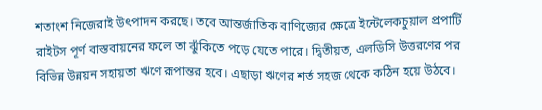শতাংশ নিজেরাই উৎপাদন করছে। তবে আন্তর্জাতিক বাণিজ্যের ক্ষেত্রে ইন্টেলেকচুয়াল প্রপার্টি রাইটস পূর্ণ বাস্তবায়নের ফলে তা ঝুঁকিতে পড়ে যেতে পারে। দ্বিতীয়ত, এলডিসি উত্তরণের পর বিভিন্ন উন্নয়ন সহায়তা ঋণে রূপান্তর হবে। এছাড়া ঋণের শর্ত সহজ থেকে কঠিন হয়ে উঠবে।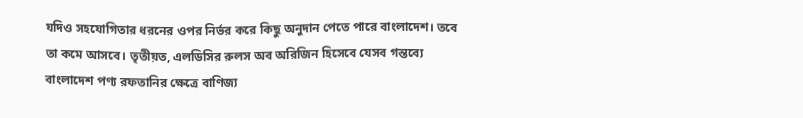যদিও সহযোগিতার ধরনের ওপর নির্ভর করে কিছু অনুদান পেতে পারে বাংলাদেশ। তবে তা কমে আসবে। তৃতীয়ত, এলডিসির রুলস অব অরিজিন হিসেবে যেসব গন্তব্যে বাংলাদেশ পণ্য রফতানির ক্ষেত্রে বাণিজ্য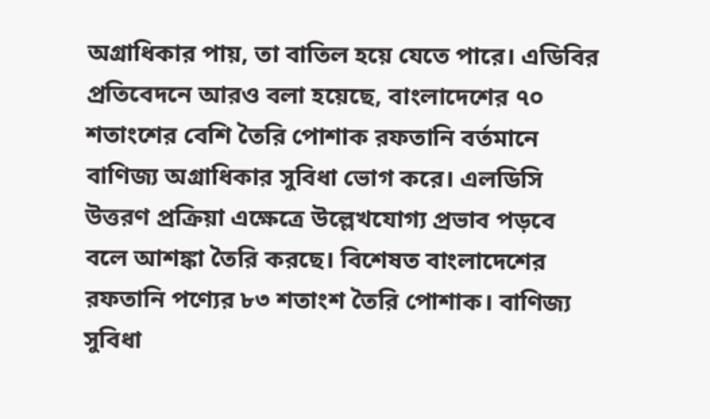অগ্রাধিকার পায়, তা বাতিল হয়ে যেতে পারে। এডিবির প্রতিবেদনে আরও বলা হয়েছে, বাংলাদেশের ৭০ শতাংশের বেশি তৈরি পোশাক রফতানি বর্তমানে বাণিজ্য অগ্রাধিকার সুবিধা ভোগ করে। এলডিসি উত্তরণ প্রক্রিয়া এক্ষেত্রে উল্লেখযোগ্য প্রভাব পড়বে বলে আশঙ্কা তৈরি করছে। বিশেষত বাংলাদেশের রফতানি পণ্যের ৮৩ শতাংশ তৈরি পোশাক। বাণিজ্য সুবিধা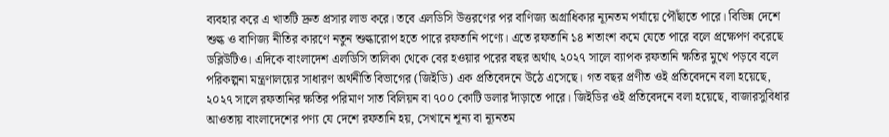ব্যবহার করে এ খাতটি দ্রুত প্রসার লাভ করে। তবে এলডিসি উত্তরণের পর বাণিজ্য অগ্রাধিকার ন্যূনতম পর্যায়ে পৌঁছাতে পারে। বিভিন্ন দেশে শুল্ক ও বাণিজ্য নীতির কারণে নতুন শুল্কারোপ হতে পারে রফতানি পণ্যে। এতে রফতানি ১৪ শতাংশ কমে যেতে পারে বলে প্রক্ষেপণ করেছে ডব্লিউটিও। এদিকে বাংলাদেশ এলডিসি তালিকা থেকে বের হওয়ার পরের বছর অর্থাৎ ২০২৭ সালে ব্যাপক রফতানি ক্ষতির মুখে পড়বে বলে পরিকল্পনা মন্ত্রণালয়ের সাধারণ অর্থনীতি বিভাগের (জিইডি) এক প্রতিবেদনে উঠে এসেছে। গত বছর প্রণীত ওই প্রতিবেদনে বলা হয়েছে, ২০২৭ সালে রফতানির ক্ষতির পরিমাণ সাত বিলিয়ন বা ৭০০ কোটি ডলার দাঁড়াতে পারে। জিইডির ওই প্রতিবেদনে বলা হয়েছে, বাজারসুবিধার আওতায় বাংলাদেশের পণ্য যে দেশে রফতানি হয়, সেখানে শূন্য বা ন্যূনতম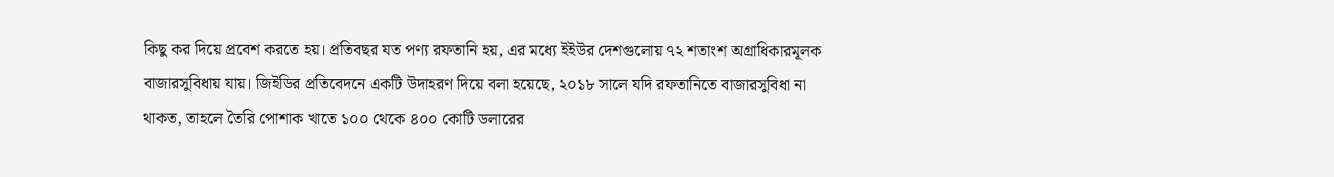কিছু কর দিয়ে প্রবেশ করতে হয়। প্রতিবছর যত পণ্য রফতানি হয়, এর মধ্যে ইইউর দেশগুলোয় ৭২ শতাংশ অগ্রাধিকারমূলক বাজারসুবিধায় যায়। জিইডির প্রতিবেদনে একটি উদাহরণ দিয়ে বলা হয়েছে, ২০১৮ সালে যদি রফতানিতে বাজারসুবিধা না থাকত, তাহলে তৈরি পোশাক খাতে ১০০ থেকে ৪০০ কোটি ডলারের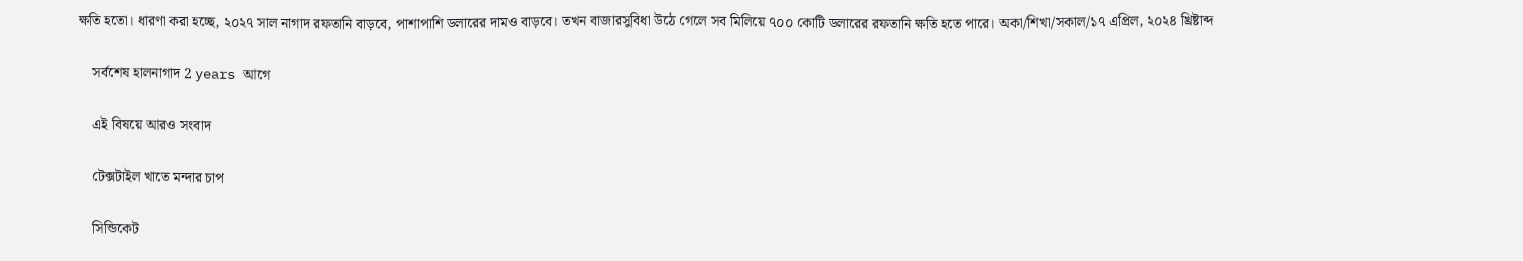ক্ষতি হতো। ধারণা করা হচ্ছে, ২০২৭ সাল নাগাদ রফতানি বাড়বে, পাশাপাশি ডলারের দামও বাড়বে। তখন বাজারসুবিধা উঠে গেলে সব মিলিয়ে ৭০০ কোটি ডলারের রফতানি ক্ষতি হতে পারে। অকা/শিখা/সকাল/১৭ এপ্রিল, ২০২৪ খ্রিষ্টাব্দ

    সর্বশেষ হালনাগাদ 2 years আগে

    এই বিষয়ে আরও সংবাদ

    টেক্সটাইল খাতে মন্দার চাপ

    সিন্ডিকেট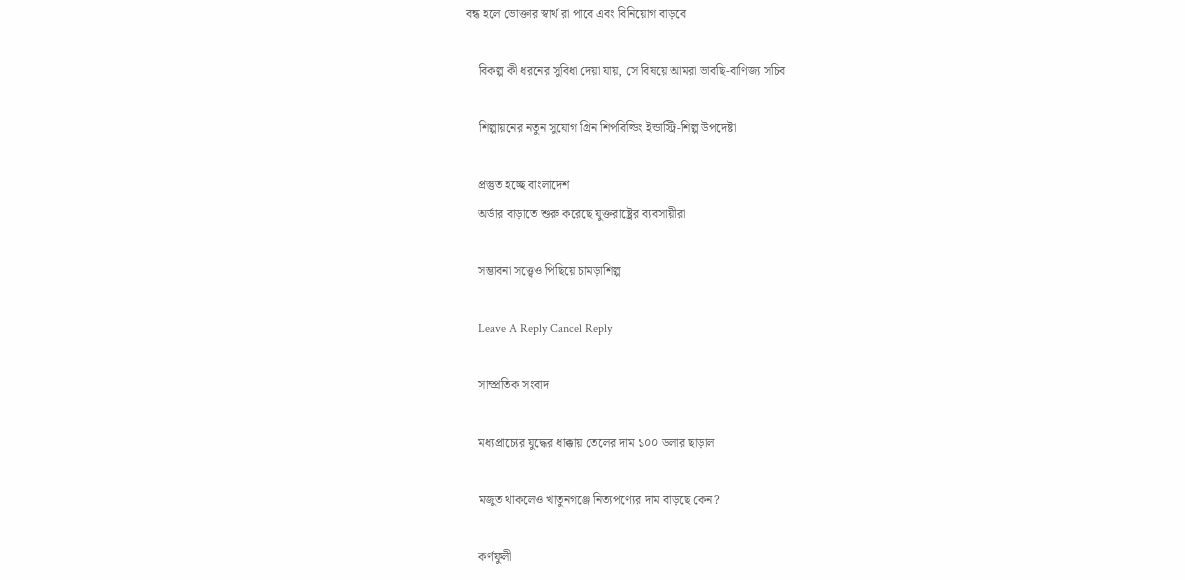বন্ধ হলে ভোক্তার স্বার্থ রা পাবে এবং বিনিয়োগ বাড়বে

    বিকল্প কী ধরনের সুবিধা দেয়া যায়, সে বিষয়ে আমরা ভাবছি-বাণিজ্য সচিব

    শিল্পায়নের নতুন সুযোগ গ্রিন শিপবিল্ডিং ইন্ডাস্ট্রি-শিল্প উপদেষ্টা

    প্রস্তুত হচ্ছে বাংলাদেশ
    অর্ডার বাড়াতে শুরু করেছে যুক্তরাষ্ট্রের ব্যবসায়ীরা

    সম্ভাবনা সত্ত্বেও পিছিয়ে চামড়াশিল্প

    Leave A Reply Cancel Reply

    সাম্প্রতিক সংবাদ

    মধ্যপ্রাচ্যের যুদ্ধের ধাক্কায় তেলের দাম ১০০ ডলার ছাড়াল

    মজুত থাকলেও খাতুনগঞ্জে নিত্যপণ্যের দাম বাড়ছে কেন?

    কর্ণফুলী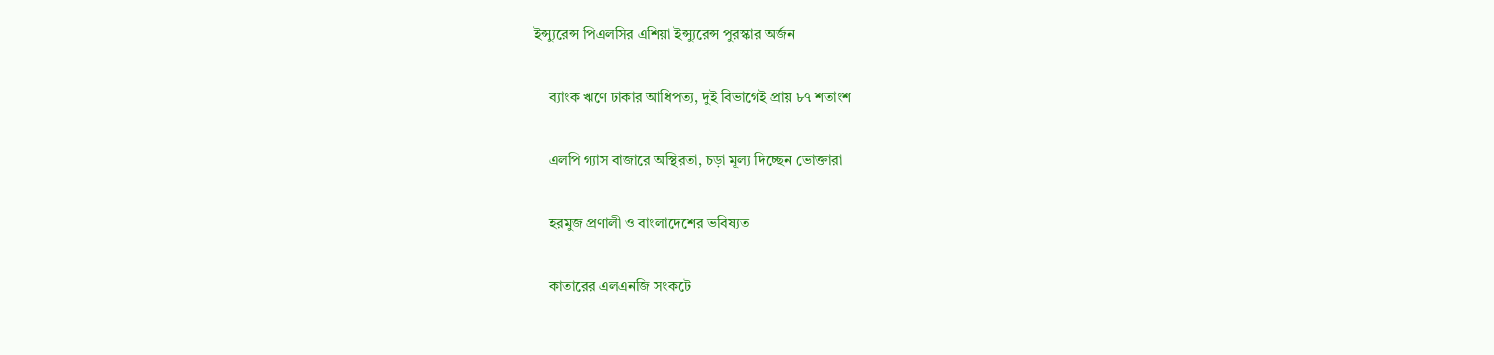ইন্স্যুরেন্স পিএলসির এশিয়া ইন্স্যুরেন্স পুরস্কার অর্জন

    ব্যাংক ঋণে ঢাকার আধিপত্য, দুই বিভাগেই প্রায় ৮৭ শতাংশ

    এলপি গ্যাস বাজারে অস্থিরতা, চড়া মূল্য দিচ্ছেন ভোক্তারা

    হরমুজ প্রণালী ও বাংলাদেশের ভবিষ্যত

    কাতারের এলএনজি সংকটে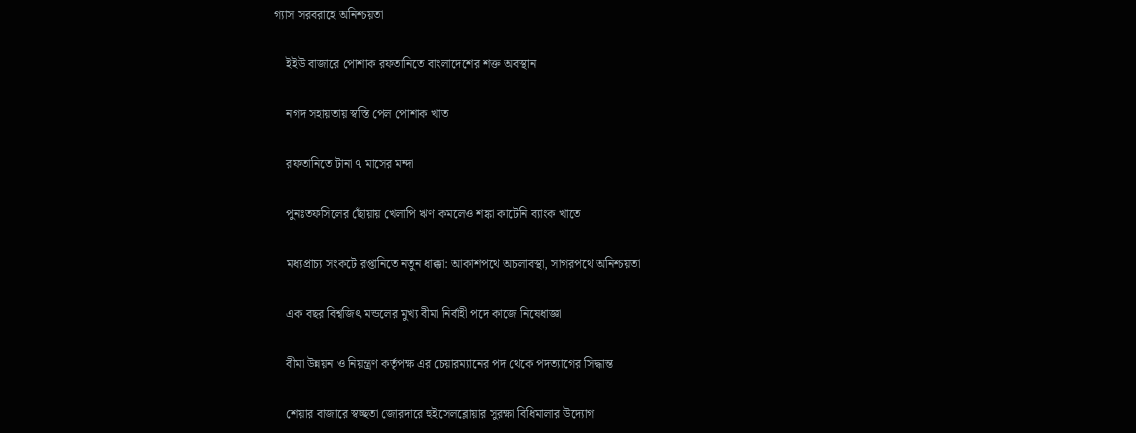গ্যাস সরবরাহে অনিশ্চয়তা

    ইইউ বাজারে পোশাক রফতানিতে বাংলাদেশের শক্ত অবস্থান

    নগদ সহায়তায় স্বস্তি পেল পোশাক খাত

    রফতানিতে টানা ৭ মাসের মন্দা

    পুনঃতফসিলের ছোঁয়ায় খেলাপি ঋণ কমলেও শঙ্কা কাটেনি ব্যাংক খাতে

    মধ্যপ্রাচ্য সংকটে রপ্তানিতে নতুন ধাক্কা: আকাশপথে অচলাবস্থা, সাগরপথে অনিশ্চয়তা

    এক বছর বিশ্বজিৎ মন্ডলের মুখ্য বীমা নির্বাহী পদে কাজে নিষেধাজ্ঞা

    বীমা উন্নয়ন ও নিয়ন্ত্রণ কর্তৃপক্ষ এর চেয়ারম্যানের পদ থেকে পদত্যাগের সিদ্ধান্ত

    শেয়ার বাজারে স্বচ্ছতা জোরদারে হুইসেলব্লোয়ার সুরক্ষা বিধিমালার উদ্যোগ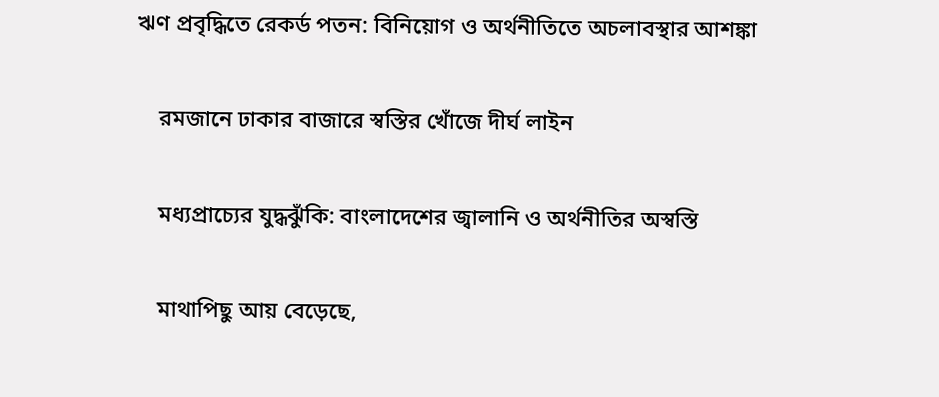ঋণ প্রবৃদ্ধিতে রেকর্ড পতন: বিনিয়োগ ও অর্থনীতিতে অচলাবস্থার আশঙ্কা

    রমজানে ঢাকার বাজারে স্বস্তির খোঁজে দীর্ঘ লাইন

    মধ্যপ্রাচ্যের যুদ্ধঝুঁকি: বাংলাদেশের জ্বালানি ও অর্থনীতির অস্বস্তি

    মাথাপিছু আয় বেড়েছে,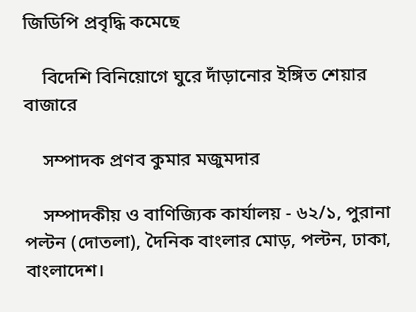জিডিপি প্রবৃদ্ধি কমেছে

    বিদেশি বিনিয়োগে ঘুরে দাঁড়ানোর ইঙ্গিত শেয়ার বাজারে

    সম্পাদক প্রণব কুমার মজুমদার

    সম্পাদকীয় ও বাণিজ্যিক কার্যালয় - ৬২/১, পুরানা পল্টন (দোতলা), দৈনিক বাংলার মোড়, পল্টন, ঢাকা, বাংলাদেশ।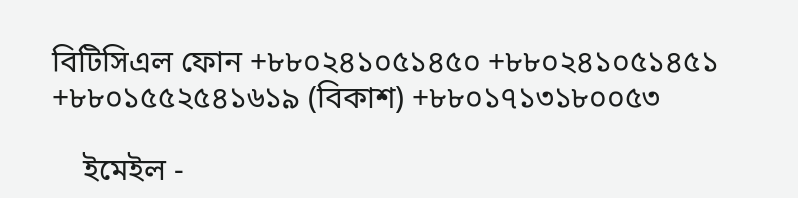বিটিসিএল ফোন +৮৮০২৪১০৫১৪৫০ +৮৮০২৪১০৫১৪৫১ +৮৮০১৫৫২৫৪১৬১৯ (বিকাশ) +৮৮০১৭১৩১৮০০৫৩

    ইমেইল -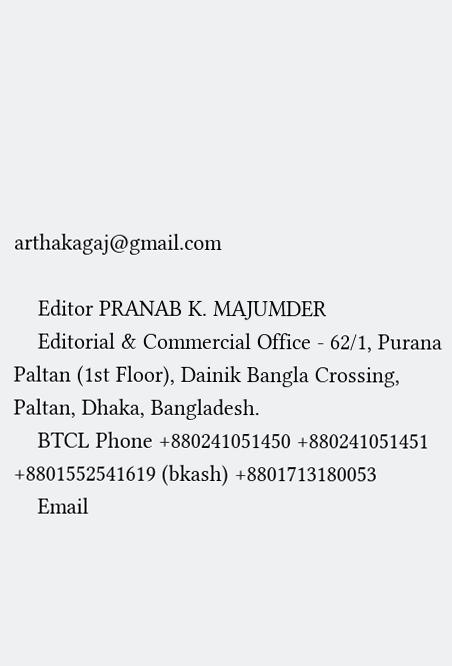arthakagaj@gmail.com

    Editor PRANAB K. MAJUMDER
    Editorial & Commercial Office - 62/1, Purana Paltan (1st Floor), Dainik Bangla Crossing, Paltan, Dhaka, Bangladesh.
    BTCL Phone +880241051450 +880241051451 +8801552541619 (bkash) +8801713180053
    Email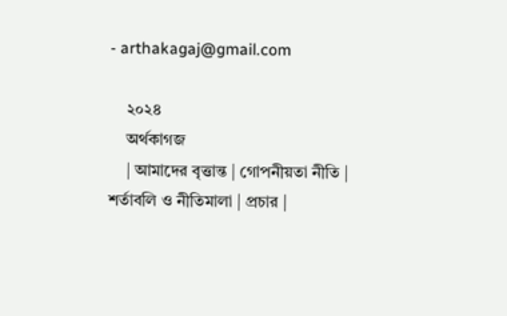- arthakagaj@gmail.com

    ২০২৪
    অর্থকাগজ
    | আমাদের বৃত্তান্ত | গোপনীয়তা নীতি | শর্তাবলি ও নীতিমালা | প্রচার |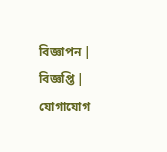বিজ্ঞাপন | বিজ্ঞপ্তি | যোগাযোগ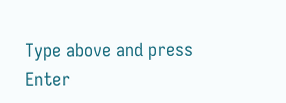Type above and press Enter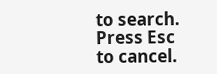to search. Press Esc to cancel.